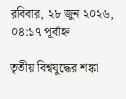রবিবার, ২৮ জুন ২০২৬, ০৪:১৭ পূর্বাহ্ন

তৃতীয় বিশ্বযুদ্ধের শঙ্কা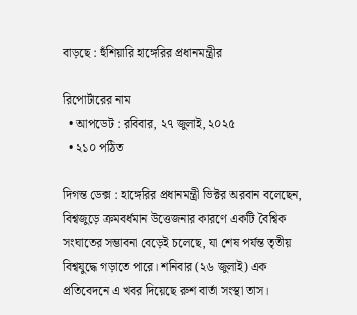বাড়ছে : হুঁশিয়ারি হাঙ্গেরির প্রধানমন্ত্রীর

রিপোর্টারের নাম
  • আপডেট : রবিবার, ২৭ জুলাই, ২০২৫
  • ২১০ পঠিত

দিগন্ত ডেক্স : হাঙ্গেরির প্রধানমন্ত্রী ভিক্টর অরবান বলেছেন, বিশ্বজুড়ে ক্রমবর্ধমান উত্তেজনার কারণে একটি বৈশ্বিক সংঘাতের সম্ভাবনা বেড়েই চলেছে, যা শেষ পর্যন্ত তৃতীয় বিশ্বযুদ্ধে গড়াতে পারে। শনিবার (২৬ জুলাই) এক প্রতিবেদনে এ খবর দিয়েছে রুশ বার্তা সংস্থা তাস।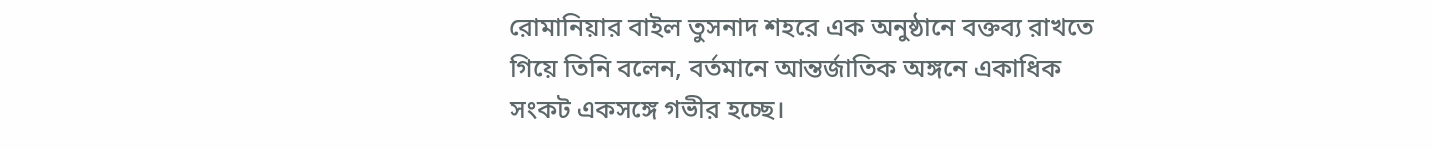রোমানিয়ার বাইল তুসনাদ শহরে এক অনুষ্ঠানে বক্তব্য রাখতে গিয়ে তিনি বলেন, বর্তমানে আন্তর্জাতিক অঙ্গনে একাধিক সংকট একসঙ্গে গভীর হচ্ছে।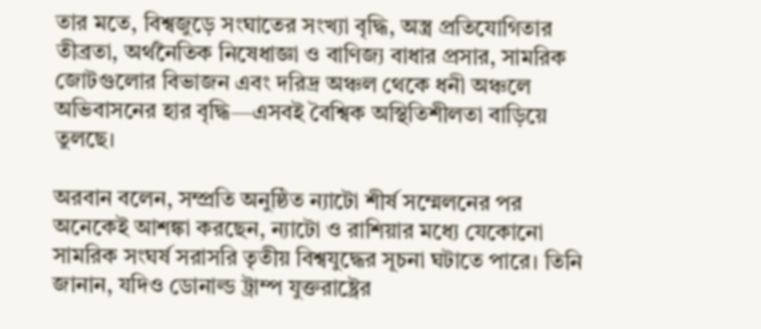তার মতে, বিশ্বজুড়ে সংঘাতের সংখ্যা বৃদ্ধি, অস্ত্র প্রতিযোগিতার তীব্রতা, অর্থনৈতিক নিষেধাজ্ঞা ও বাণিজ্য বাধার প্রসার, সামরিক জোটগুলোর বিভাজন এবং দরিদ্র অঞ্চল থেকে ধনী অঞ্চলে অভিবাসনের হার বৃদ্ধি—এসবই বৈশ্বিক অস্থিতিশীলতা বাড়িয়ে তুলছে।

অরবান বলেন, সম্প্রতি অনুষ্ঠিত ন্যাটো শীর্ষ সম্মেলনের পর অনেকেই আশঙ্কা করছেন, ন্যাটো ও রাশিয়ার মধ্যে যেকোনো সামরিক সংঘর্ষ সরাসরি তৃতীয় বিশ্বযুদ্ধের সূচনা ঘটাতে পারে। তিনি জানান, যদিও ডোনাল্ড ট্রাম্প যুক্তরাষ্ট্রের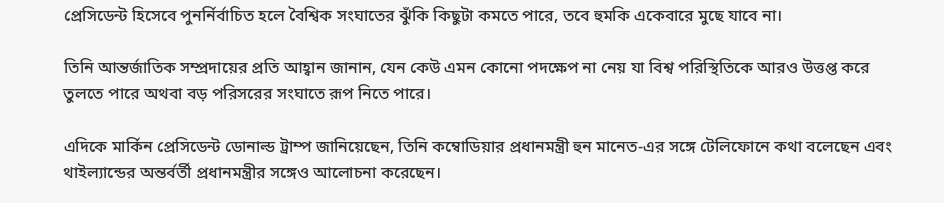প্রেসিডেন্ট হিসেবে পুনর্নির্বাচিত হলে বৈশ্বিক সংঘাতের ঝুঁকি কিছুটা কমতে পারে, তবে হুমকি একেবারে মুছে যাবে না।

তিনি আন্তর্জাতিক সম্প্রদায়ের প্রতি আহ্বান জানান, যেন কেউ এমন কোনো পদক্ষেপ না নেয় যা বিশ্ব পরিস্থিতিকে আরও উত্তপ্ত করে তুলতে পারে অথবা বড় পরিসরের সংঘাতে রূপ নিতে পারে।

এদিকে মার্কিন প্রেসিডেন্ট ডোনাল্ড ট্রাম্প জানিয়েছেন, তিনি কম্বোডিয়ার প্রধানমন্ত্রী হুন মানেত-এর সঙ্গে টেলিফোনে কথা বলেছেন এবং থাইল্যান্ডের অন্তর্বর্তী প্রধানমন্ত্রীর সঙ্গেও আলোচনা করেছেন।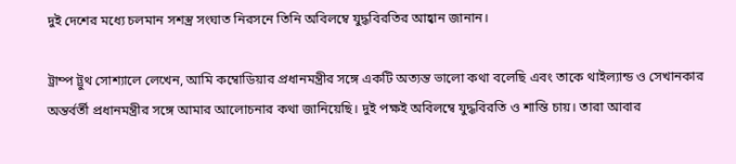দুই দেশের মধ্যে চলমান সশস্ত্র সংঘাত নিরসনে তিনি অবিলম্বে যুদ্ধবিরতির আহ্বান জানান।

ট্রাম্প ট্রুথ সোশ্যালে লেখেন, আমি কম্বোডিয়ার প্রধানমন্ত্রীর সঙ্গে একটি অত্যন্ত ভালো কথা বলেছি এবং তাকে থাইল্যান্ড ও সেখানকার অন্তর্বর্তী প্রধানমন্ত্রীর সঙ্গে আমার আলোচনার কথা জানিয়েছি। দুই পক্ষই অবিলম্বে যুদ্ধবিরতি ও শান্তি চায়। তারা আবার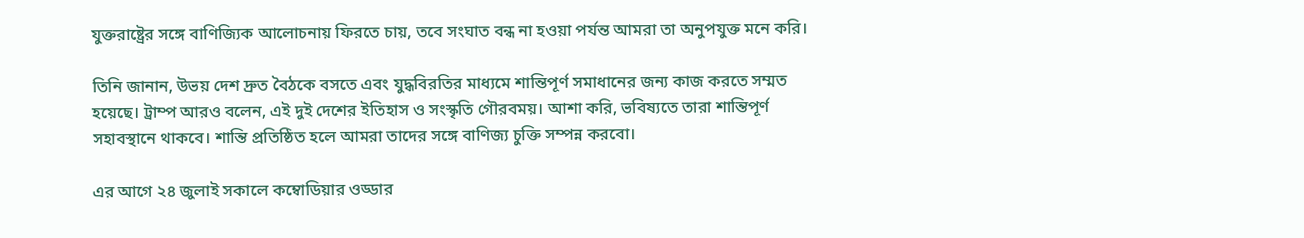যুক্তরাষ্ট্রের সঙ্গে বাণিজ্যিক আলোচনায় ফিরতে চায়, তবে সংঘাত বন্ধ না হওয়া পর্যন্ত আমরা তা অনুপযুক্ত মনে করি।

তিনি জানান, উভয় দেশ দ্রুত বৈঠকে বসতে এবং যুদ্ধবিরতির মাধ্যমে শান্তিপূর্ণ সমাধানের জন্য কাজ করতে সম্মত হয়েছে। ট্রাম্প আরও বলেন, এই দুই দেশের ইতিহাস ও সংস্কৃতি গৌরবময়। আশা করি, ভবিষ্যতে তারা শান্তিপূর্ণ সহাবস্থানে থাকবে। শান্তি প্রতিষ্ঠিত হলে আমরা তাদের সঙ্গে বাণিজ্য চুক্তি সম্পন্ন করবো।

এর আগে ২৪ জুলাই সকালে কম্বোডিয়ার ওড্ডার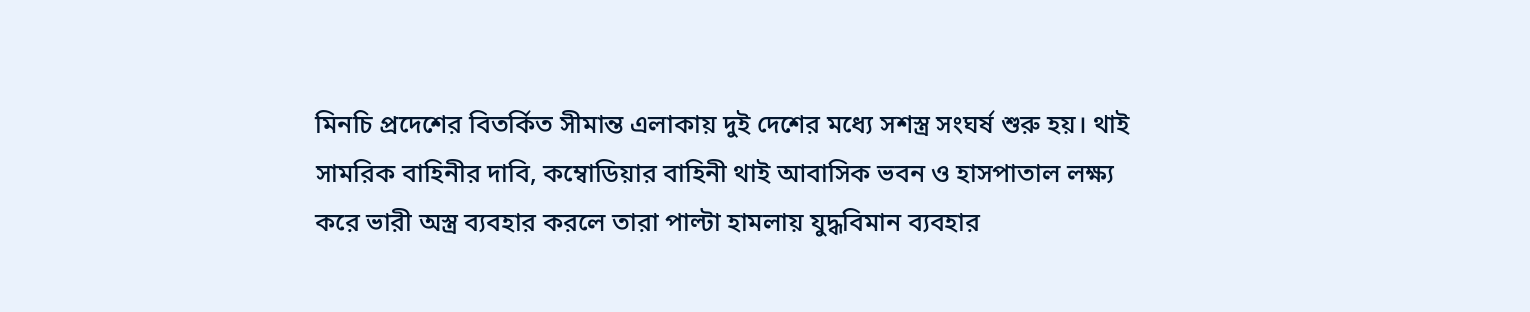মিনচি প্রদেশের বিতর্কিত সীমান্ত এলাকায় দুই দেশের মধ্যে সশস্ত্র সংঘর্ষ শুরু হয়। থাই সামরিক বাহিনীর দাবি, কম্বোডিয়ার বাহিনী থাই আবাসিক ভবন ও হাসপাতাল লক্ষ্য করে ভারী অস্ত্র ব্যবহার করলে তারা পাল্টা হামলায় যুদ্ধবিমান ব্যবহার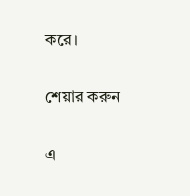করে।

শেয়ার করুন

এ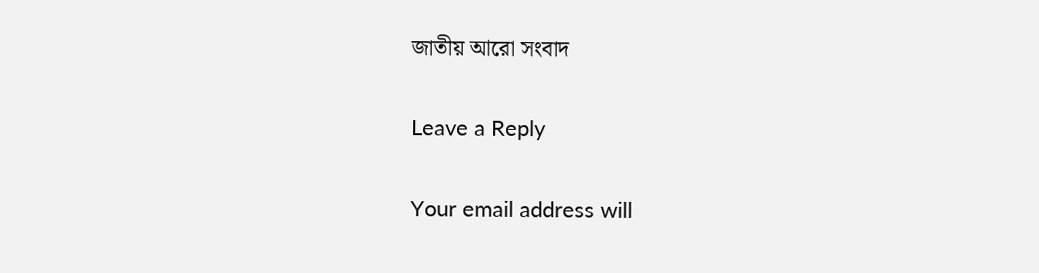জাতীয় আরো সংবাদ

Leave a Reply

Your email address will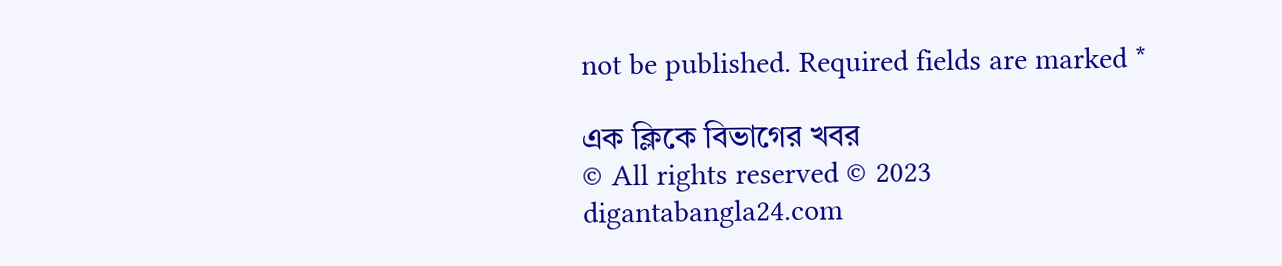not be published. Required fields are marked *

এক ক্লিকে বিভাগের খবর
© All rights reserved © 2023 digantabangla24.com